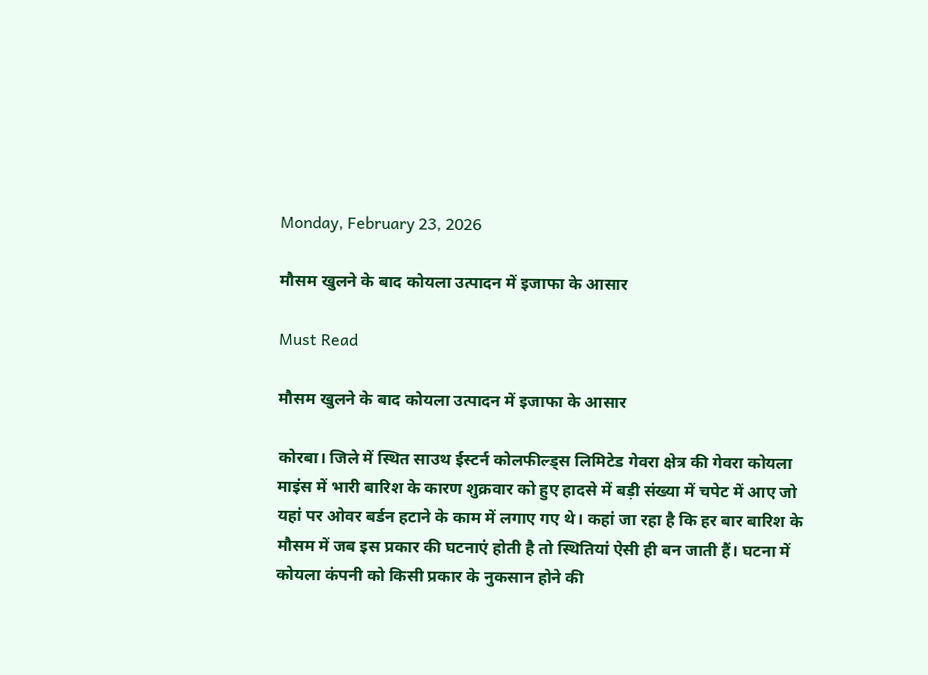Monday, February 23, 2026

मौसम खुलने के बाद कोयला उत्पादन में इजाफा के आसार

Must Read

मौसम खुलने के बाद कोयला उत्पादन में इजाफा के आसार

कोरबा। जिले में स्थित साउथ ईस्टर्न कोलफील्ड्स लिमिटेड गेवरा क्षेत्र की गेवरा कोयला माइंस में भारी बारिश के कारण शुक्रवार को हुए हादसे में बड़ी संख्या में चपेट में आए जो यहां पर ओवर बर्डन हटाने के काम में लगाए गए थे। कहां जा रहा है कि हर बार बारिश के मौसम में जब इस प्रकार की घटनाएं होती है तो स्थितियां ऐसी ही बन जाती हैं। घटना में कोयला कंपनी को किसी प्रकार के नुकसान होने की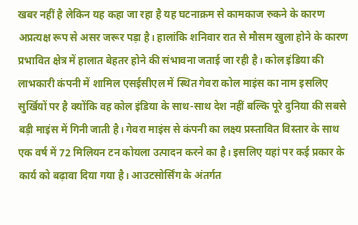खबर नहीं है लेकिन यह कहा जा रहा है यह घटनाक्रम से कामकाज रुकने के कारण अप्रत्यक्ष रूप से असर जरूर पड़ा है। हालांकि शनिवार रात से मौसम खुला होने के कारण प्रभावित क्षेत्र में हालात बेहतर होने की संभावना जताई जा रही है। कोल इंडिया की लाभकारी कंपनी में शामिल एसईसीएल में स्थित गेवरा कोल माइंस का नाम इसलिए सुर्खियों पर है क्योंकि वह कोल इंडिया के साथ-साथ देश नहीं बल्कि पूरे दुनिया की सबसे बड़ी माइंस में गिनी जाती है। गेवरा माइंस से कंपनी का लक्ष्य प्रस्तावित विस्तार के साथ एक वर्ष में 72 मिलियन टन कोयला उत्पादन करने का है। इसलिए यहां पर कई प्रकार के कार्य को बढ़ावा दिया गया है। आउटसोर्सिंग के अंतर्गत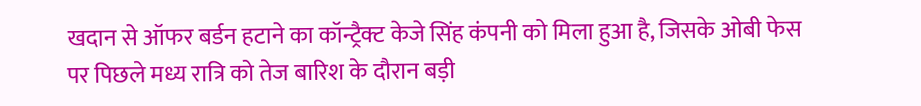खदान से ऑफर बर्डन हटाने का कॉन्ट्रैक्ट केजे सिंह कंपनी को मिला हुआ है, जिसके ओबी फेस पर पिछले मध्य रात्रि को तेज बारिश के दौरान बड़ी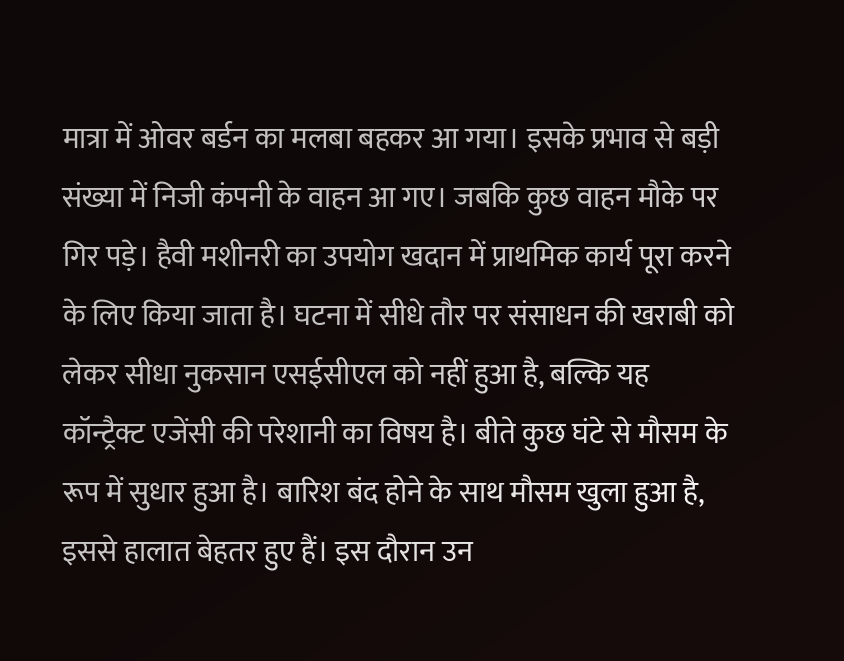मात्रा में ओवर बर्डन का मलबा बहकर आ गया। इसके प्रभाव से बड़ी संख्या में निजी कंपनी के वाहन आ गए। जबकि कुछ वाहन मौके पर गिर पड़े। हैवी मशीनरी का उपयोग खदान में प्राथमिक कार्य पूरा करने के लिए किया जाता है। घटना में सीधे तौर पर संसाधन की खराबी को लेकर सीधा नुकसान एसईसीएल को नहीं हुआ है, बल्कि यह कॉन्ट्रैक्ट एजेंसी की परेशानी का विषय है। बीते कुछ घंटे से मौसम के रूप में सुधार हुआ है। बारिश बंद होने के साथ मौसम खुला हुआ है, इससे हालात बेहतर हुए हैं। इस दौरान उन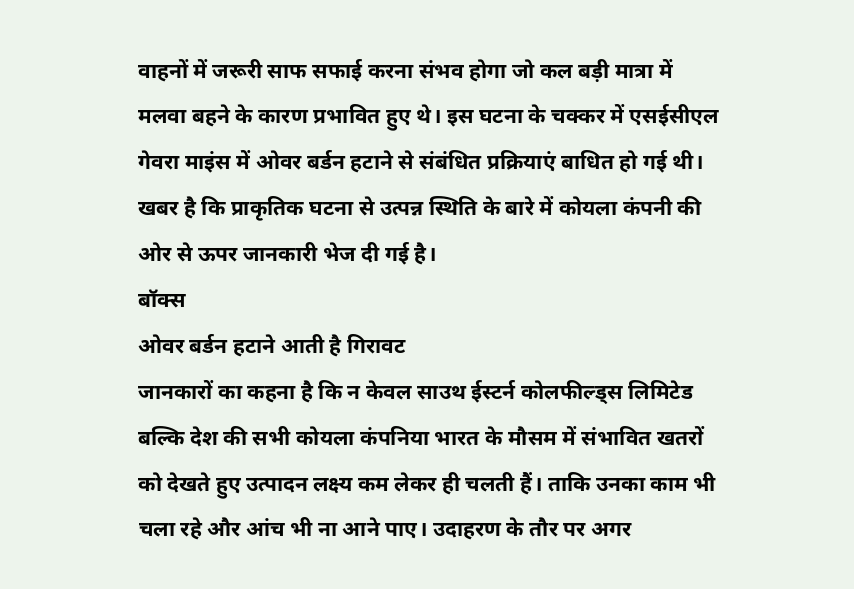वाहनों में जरूरी साफ सफाई करना संभव होगा जो कल बड़ी मात्रा में मलवा बहने के कारण प्रभावित हुए थे। इस घटना के चक्कर में एसईसीएल गेवरा माइंस में ओवर बर्डन हटाने से संबंधित प्रक्रियाएं बाधित हो गई थी। खबर है कि प्राकृतिक घटना से उत्पन्न स्थिति के बारे में कोयला कंपनी की ओर से ऊपर जानकारी भेज दी गई है।
बॉक्स
ओवर बर्डन हटाने आती है गिरावट
जानकारों का कहना है कि न केवल साउथ ईस्टर्न कोलफील्ड्स लिमिटेड बल्कि देश की सभी कोयला कंपनिया भारत के मौसम में संभावित खतरों को देखते हुए उत्पादन लक्ष्य कम लेकर ही चलती हैं। ताकि उनका काम भी चला रहे और आंच भी ना आने पाए। उदाहरण के तौर पर अगर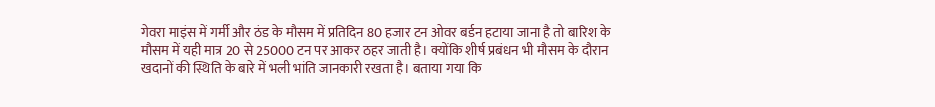गेवरा माइंस में गर्मी और ठंड के मौसम में प्रतिदिन 80 हजार टन ओवर बर्डन हटाया जाना है तो बारिश के मौसम में यही मात्र 20 से 25000 टन पर आकर ठहर जाती है। क्योंकि शीर्ष प्रबंधन भी मौसम के दौरान खदानों की स्थिति के बारे में भली भांति जानकारी रखता है। बताया गया कि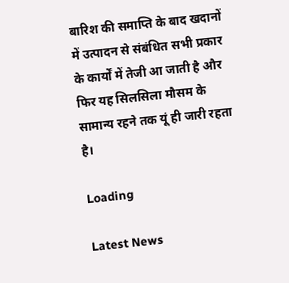बारिश की समाप्ति के बाद खदानों में उत्पादन से संबंधित सभी प्रकार के कार्यों में तेजी आ जाती है और फिर यह सिलसिला मौसम के सामान्य रहने तक यूं ही जारी रहता है।

Loading

Latest News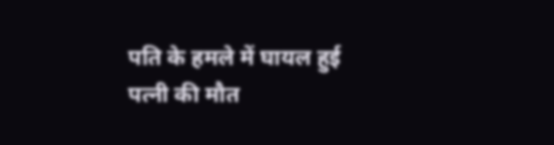पति के हमले में घायल हुई पत्नी की मौत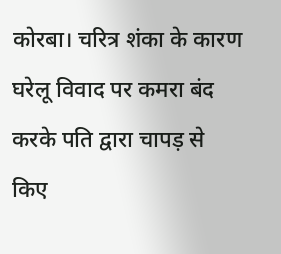कोरबा। चरित्र शंका के कारण घरेलू विवाद पर कमरा बंद करके पति द्वारा चापड़ से किए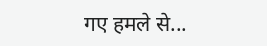गए हमले से...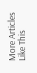More Articles Like This